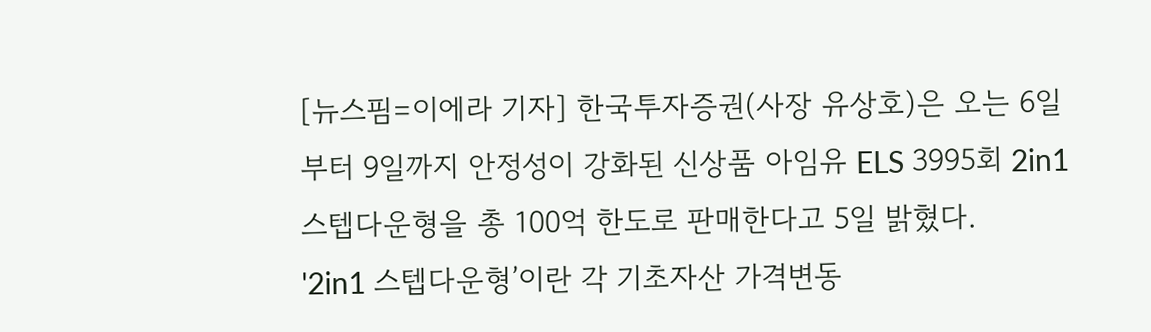[뉴스핌=이에라 기자] 한국투자증권(사장 유상호)은 오는 6일부터 9일까지 안정성이 강화된 신상품 아임유 ELS 3995회 2in1 스텝다운형을 총 100억 한도로 판매한다고 5일 밝혔다.
'2in1 스텝다운형’이란 각 기초자산 가격변동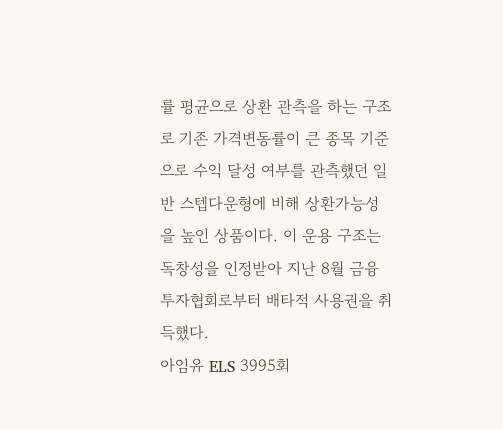률 평균으로 상환 관측을 하는 구조로 기존 가격변동률이 큰 종목 기준으로 수익 달성 여부를 관측했던 일반 스텝다운형에 비해 상환가능성을 높인 상품이다. 이 운용 구조는 독창성을 인정받아 지난 8월 금융투자협회로부터 배타적 사용권을 취득했다.
아임유 ELS 3995회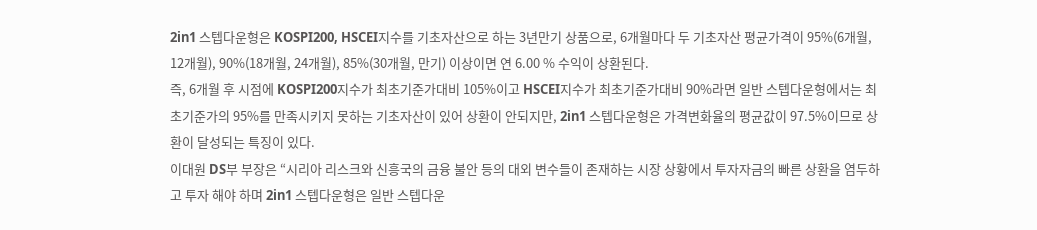2in1 스텝다운형은 KOSPI200, HSCEI지수를 기초자산으로 하는 3년만기 상품으로, 6개월마다 두 기초자산 평균가격이 95%(6개월, 12개월), 90%(18개월, 24개월), 85%(30개월, 만기) 이상이면 연 6.00 % 수익이 상환된다.
즉, 6개월 후 시점에 KOSPI200지수가 최초기준가대비 105%이고 HSCEI지수가 최초기준가대비 90%라면 일반 스텝다운형에서는 최초기준가의 95%를 만족시키지 못하는 기초자산이 있어 상환이 안되지만, 2in1 스텝다운형은 가격변화율의 평균값이 97.5%이므로 상환이 달성되는 특징이 있다.
이대원 DS부 부장은 “시리아 리스크와 신흥국의 금융 불안 등의 대외 변수들이 존재하는 시장 상황에서 투자자금의 빠른 상환을 염두하고 투자 해야 하며 2in1 스텝다운형은 일반 스텝다운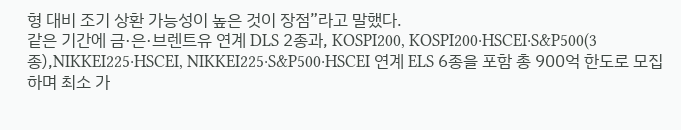형 대비 조기 상환 가능성이 높은 것이 장점”라고 말했다.
같은 기간에 금·은·브렌트유 연계 DLS 2종과, KOSPI200, KOSPI200·HSCEI·S&P500(3종),NIKKEI225·HSCEI, NIKKEI225·S&P500·HSCEI 연계 ELS 6종을 포함 총 900억 한도로 모집하며 최소 가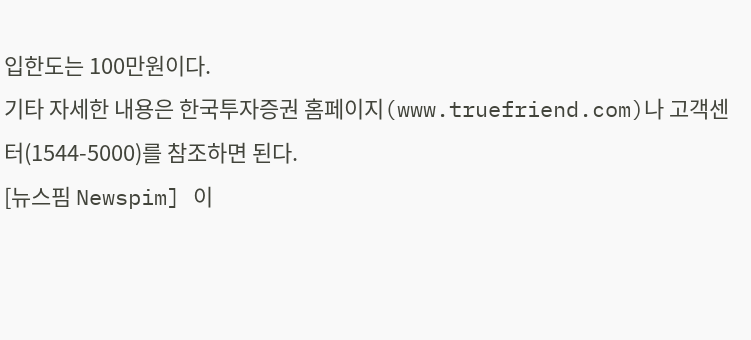입한도는 100만원이다.
기타 자세한 내용은 한국투자증권 홈페이지(www.truefriend.com)나 고객센터(1544-5000)를 참조하면 된다.
[뉴스핌 Newspim] 이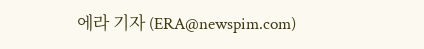에라 기자 (ERA@newspim.com)